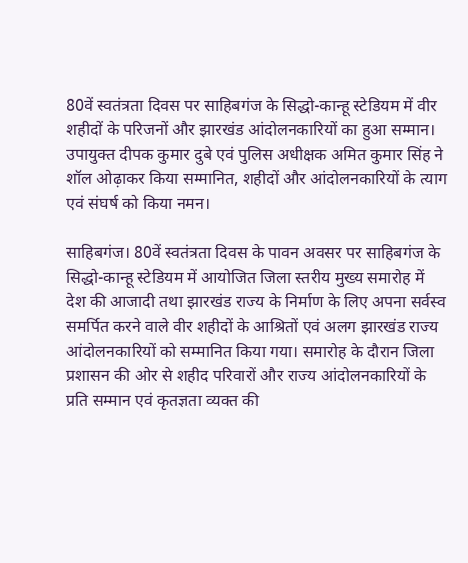80वें स्वतंत्रता दिवस पर साहिबगंज के सिद्धो-कान्हू स्टेडियम में वीर शहीदों के परिजनों और झारखंड आंदोलनकारियों का हुआ सम्मान।
उपायुक्त दीपक कुमार दुबे एवं पुलिस अधीक्षक अमित कुमार सिंह ने शॉल ओढ़ाकर किया सम्मानित, शहीदों और आंदोलनकारियों के त्याग एवं संघर्ष को किया नमन।

साहिबगंज। 80वें स्वतंत्रता दिवस के पावन अवसर पर साहिबगंज के सिद्धो-कान्हू स्टेडियम में आयोजित जिला स्तरीय मुख्य समारोह में देश की आजादी तथा झारखंड राज्य के निर्माण के लिए अपना सर्वस्व समर्पित करने वाले वीर शहीदों के आश्रितों एवं अलग झारखंड राज्य आंदोलनकारियों को सम्मानित किया गया। समारोह के दौरान जिला प्रशासन की ओर से शहीद परिवारों और राज्य आंदोलनकारियों के प्रति सम्मान एवं कृतज्ञता व्यक्त की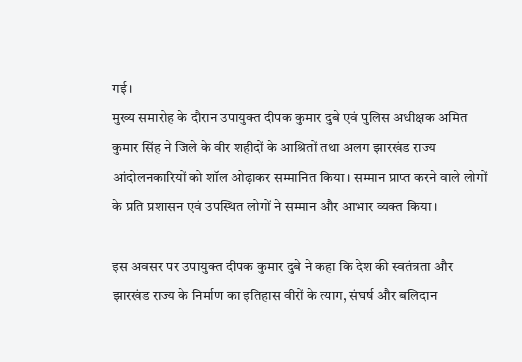गई।
मुख्य समारोह के दौरान उपायुक्त दीपक कुमार दुबे एवं पुलिस अधीक्षक अमित कुमार सिंह ने जिले के वीर शहीदों के आश्रितों तथा अलग झारखंड राज्य आंदोलनकारियों को शॉल ओढ़ाकर सम्मानित किया। सम्मान प्राप्त करने वाले लोगों के प्रति प्रशासन एवं उपस्थित लोगों ने सम्मान और आभार व्यक्त किया।

इस अवसर पर उपायुक्त दीपक कुमार दुबे ने कहा कि देश की स्वतंत्रता और झारखंड राज्य के निर्माण का इतिहास वीरों के त्याग, संघर्ष और बलिदान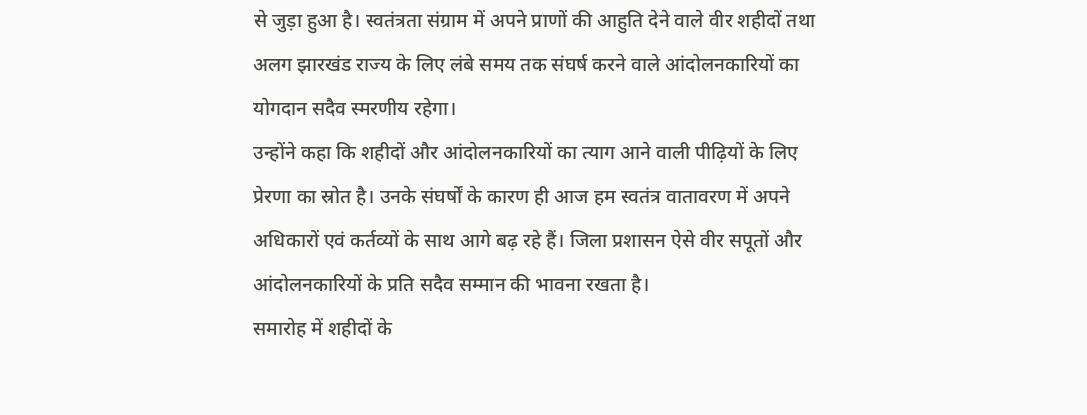से जुड़ा हुआ है। स्वतंत्रता संग्राम में अपने प्राणों की आहुति देने वाले वीर शहीदों तथा अलग झारखंड राज्य के लिए लंबे समय तक संघर्ष करने वाले आंदोलनकारियों का योगदान सदैव स्मरणीय रहेगा।
उन्होंने कहा कि शहीदों और आंदोलनकारियों का त्याग आने वाली पीढ़ियों के लिए प्रेरणा का स्रोत है। उनके संघर्षों के कारण ही आज हम स्वतंत्र वातावरण में अपने अधिकारों एवं कर्तव्यों के साथ आगे बढ़ रहे हैं। जिला प्रशासन ऐसे वीर सपूतों और आंदोलनकारियों के प्रति सदैव सम्मान की भावना रखता है।
समारोह में शहीदों के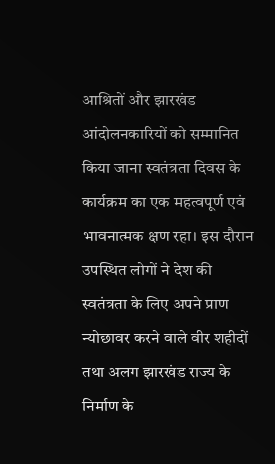आश्रितों और झारखंड आंदोलनकारियों को सम्मानित किया जाना स्वतंत्रता दिवस के कार्यक्रम का एक महत्वपूर्ण एवं भावनात्मक क्षण रहा। इस दौरान उपस्थित लोगों ने देश की स्वतंत्रता के लिए अपने प्राण न्योछावर करने वाले वीर शहीदों तथा अलग झारखंड राज्य के निर्माण के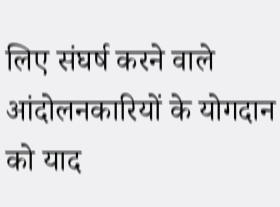लिए संघर्ष करने वाले आंदोलनकारियों के योगदान को याद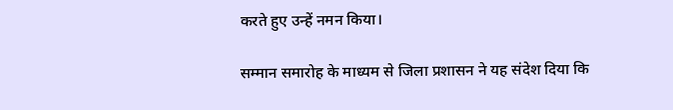करते हुए उन्हें नमन किया।

सम्मान समारोह के माध्यम से जिला प्रशासन ने यह संदेश दिया कि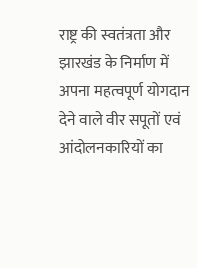राष्ट्र की स्वतंत्रता और झारखंड के निर्माण में अपना महत्वपूर्ण योगदान देने वाले वीर सपूतों एवं आंदोलनकारियों का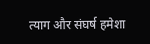त्याग और संघर्ष हमेशा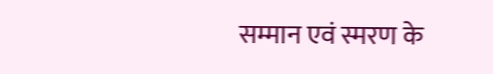सम्मान एवं स्मरण के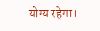योग्य रहेगा।